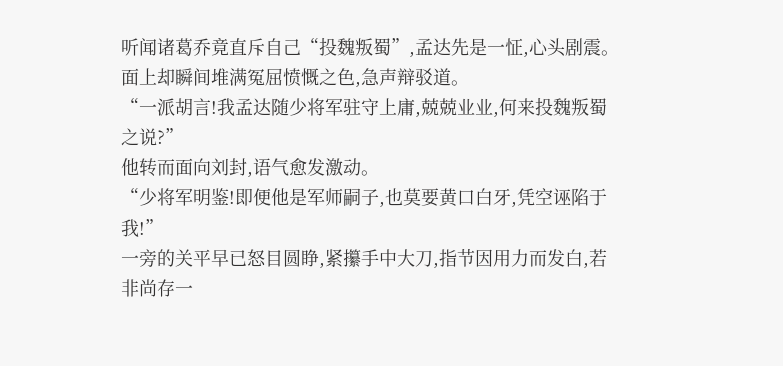听闻诸葛乔竟直斥自己“投魏叛蜀”,孟达先是一怔,心头剧震。
面上却瞬间堆满冤屈愤慨之色,急声辩驳道。
“一派胡言!我孟达随少将军驻守上庸,兢兢业业,何来投魏叛蜀之说?”
他转而面向刘封,语气愈发激动。
“少将军明鉴!即便他是军师嗣子,也莫要黄口白牙,凭空诬陷于我!”
一旁的关平早已怒目圆睁,紧攥手中大刀,指节因用力而发白,若非尚存一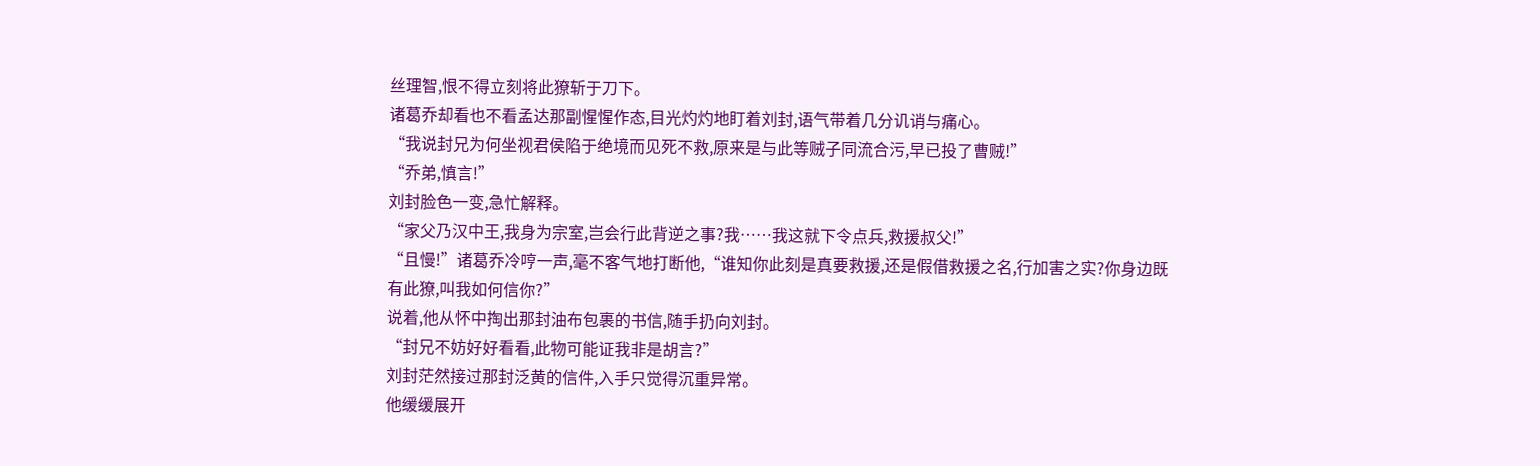丝理智,恨不得立刻将此獠斩于刀下。
诸葛乔却看也不看孟达那副惺惺作态,目光灼灼地盯着刘封,语气带着几分讥诮与痛心。
“我说封兄为何坐视君侯陷于绝境而见死不救,原来是与此等贼子同流合污,早已投了曹贼!”
“乔弟,慎言!”
刘封脸色一变,急忙解释。
“家父乃汉中王,我身为宗室,岂会行此背逆之事?我……我这就下令点兵,救援叔父!”
“且慢!”诸葛乔冷哼一声,毫不客气地打断他,“谁知你此刻是真要救援,还是假借救援之名,行加害之实?你身边既有此獠,叫我如何信你?”
说着,他从怀中掏出那封油布包裹的书信,随手扔向刘封。
“封兄不妨好好看看,此物可能证我非是胡言?”
刘封茫然接过那封泛黄的信件,入手只觉得沉重异常。
他缓缓展开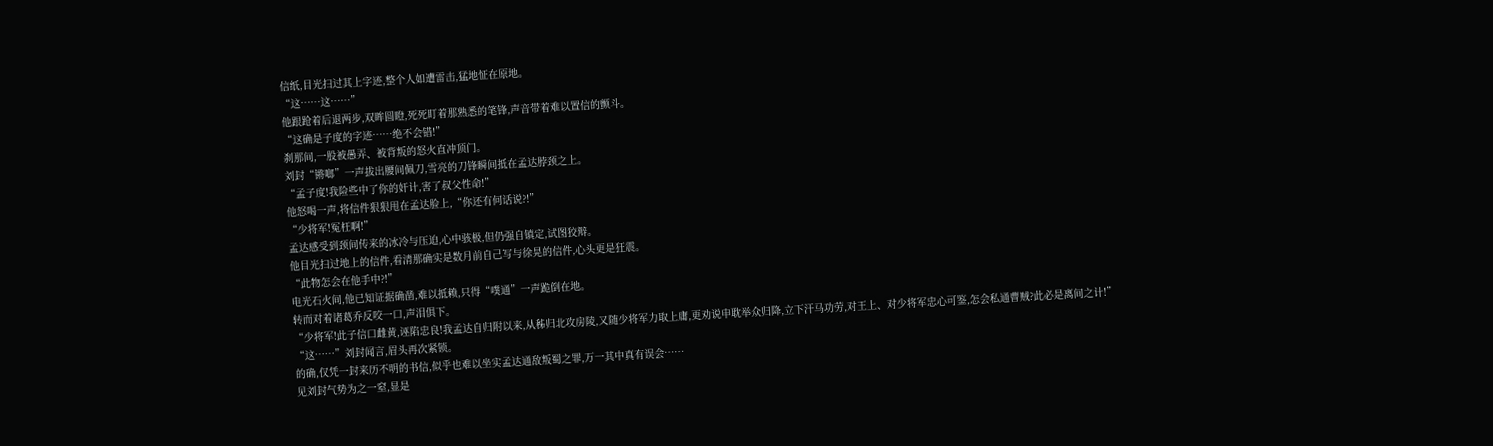信纸,目光扫过其上字迹,整个人如遭雷击,猛地怔在原地。
“这……这……”
他跟跄着后退两步,双眸圆瞪,死死盯着那熟悉的笔锋,声音带着难以置信的颤斗。
“这确是子度的字迹……绝不会错!”
刹那间,一股被愚弄、被背叛的怒火直冲顶门。
刘封“锵啷”一声拔出腰间佩刀,雪亮的刀锋瞬间抵在孟达脖颈之上。
“孟子度!我险些中了你的奸计,害了叔父性命!”
他怒喝一声,将信件狠狠甩在孟达脸上,“你还有何话说?!”
“少将军!冤枉啊!”
孟达感受到颈间传来的冰冷与压迫,心中骇极,但仍强自镇定,试图狡辩。
他目光扫过地上的信件,看清那确实是数月前自己写与徐晃的信件,心头更是狂震。
“此物怎会在他手中?!”
电光石火间,他已知证据确凿,难以抵赖,只得“噗通”一声跪倒在地。
转而对着诸葛乔反咬一口,声泪俱下。
“少将军!此子信口雌黄,诬陷忠良!我孟达自归附以来,从秭归北攻房陵,又随少将军力取上庸,更劝说申耽举众归降,立下汗马功劳,对王上、对少将军忠心可鉴,怎会私通曹贼?此必是离间之计!”
“这……”刘封闻言,眉头再次紧锁。
的确,仅凭一封来历不明的书信,似乎也难以坐实孟达通敌叛蜀之罪,万一其中真有误会……
见刘封气势为之一窒,显是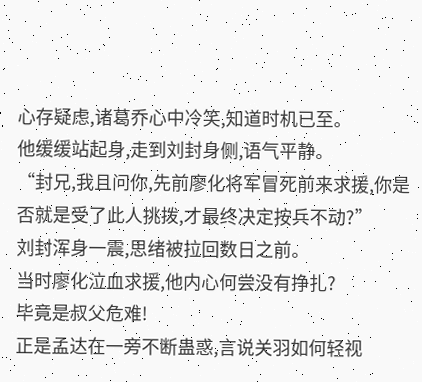心存疑虑,诸葛乔心中冷笑,知道时机已至。
他缓缓站起身,走到刘封身侧,语气平静。
“封兄,我且问你,先前廖化将军冒死前来求援,你是否就是受了此人挑拨,才最终决定按兵不动?”
刘封浑身一震,思绪被拉回数日之前。
当时廖化泣血求援,他内心何尝没有挣扎?
毕竟是叔父危难!
正是孟达在一旁不断蛊惑,言说关羽如何轻视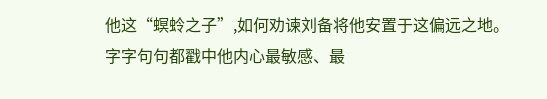他这“螟蛉之子”,如何劝谏刘备将他安置于这偏远之地。
字字句句都戳中他内心最敏感、最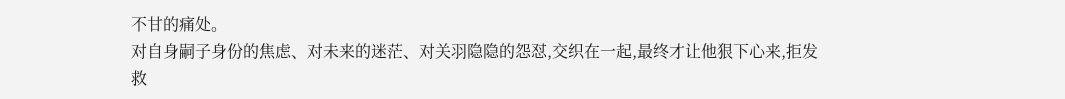不甘的痛处。
对自身嗣子身份的焦虑、对未来的迷茫、对关羽隐隐的怨怼,交织在一起,最终才让他狠下心来,拒发救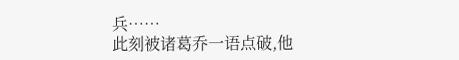兵……
此刻被诸葛乔一语点破,他